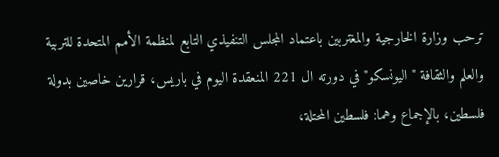ترحب وزارة الخارجية والمغتربين باعتماد المجلس التنفيذي التابع لمنظمة الأمم المتحدة للتربية والعلم والثقافة "اليونسكو" في دورته ال 221 المنعقدة اليوم في باريس، قرارين خاصين بدولة فلسطين، بالإجماع وهما: فلسطين المحتلة،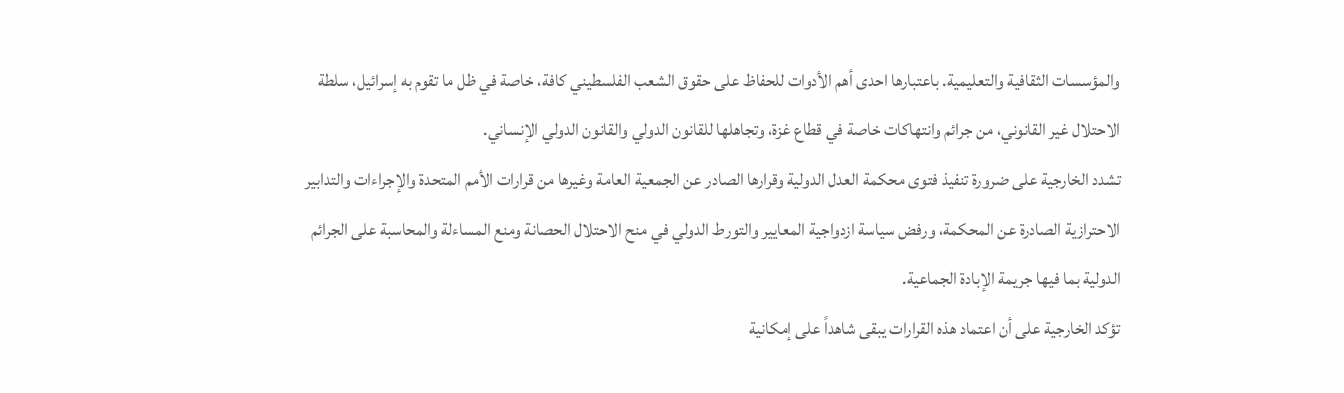والمؤسسات الثقافية والتعليمية. باعتبارها احدى أهم الأدوات للحفاظ على حقوق الشعب الفلسطيني كافة، خاصة في ظل ما تقوم به إسرائيل، سلطة الاحتلال غير القانوني، من جرائم وانتهاكات خاصة في قطاع غزة، وتجاهلها للقانون الدولي والقانون الدولي الإنساني.
تشدد الخارجية على ضرورة تنفيذ فتوى محكمة العدل الدولية وقرارها الصادر عن الجمعية العامة وغيرها من قرارات الأمم المتحدة والإجراءات والتدابير الاحترازية الصادرة عن المحكمة، ورفض سياسة ازدواجية المعايير والتورط الدولي في منح الاحتلال الحصانة ومنع المساءلة والمحاسبة على الجرائم الدولية بما فيها جريمة الإبادة الجماعية.
تؤكد الخارجية على أن اعتماد هذه القرارات يبقى شاهداً على إمكانية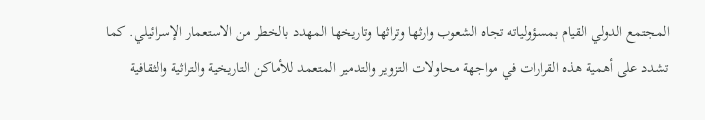المجتمع الدولي القيام بمسؤولياته تجاه الشعوب وارثها وتراثها وتاريخها المهدد بالخطر من الاستعمار الإسرائيلي. كما تشدد على أهمية هذه القرارات في مواجهة محاولات التزوير والتدمير المتعمد للأماكن التاريخية والتراثية والثقافية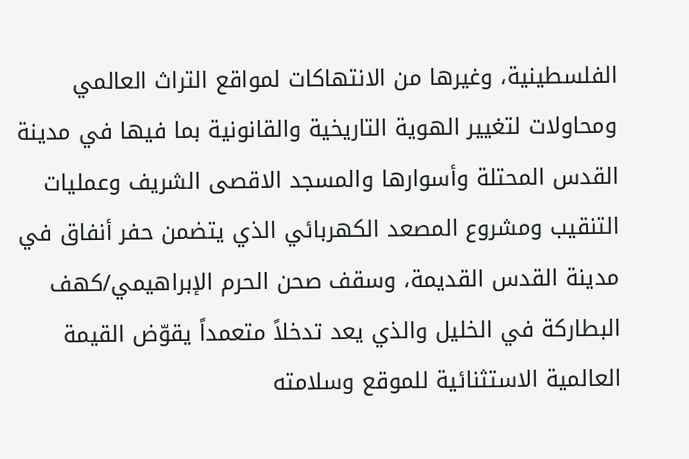الفلسطينية، وغيرها من الانتهاكات لمواقع التراث العالمي ومحاولات لتغيير الهوية التاريخية والقانونية بما فيها في مدينة القدس المحتلة وأسوارها والمسجد الاقصى الشريف وعمليات التنقيب ومشروع المصعد الكهربائي الذي يتضمن حفر أنفاق في مدينة القدس القديمة، وسقف صحن الحرم الإبراهيمي/كهف البطاركة في الخليل والذي يعد تدخلاً متعمداً يقوّض القيمة العالمية الاستثنائية للموقع وسلامته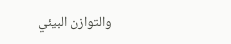والتوازن البيئي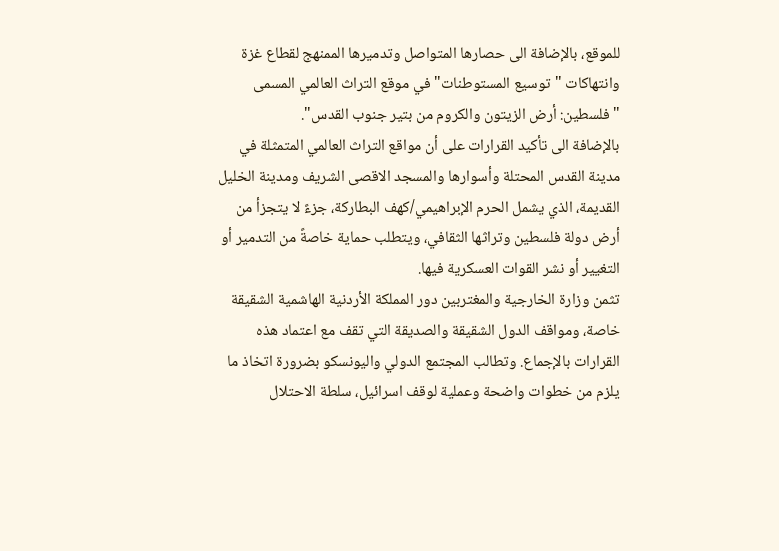للموقع، بالإضافة الى حصارها المتواصل وتدميرها الممنهج لقطاع غزة وانتهاكات "توسيع المستوطنات" في موقع التراث العالمي المسمى "فلسطين: أرض الزيتون والكروم من بتير جنوب القدس".
بالإضافة الى تأكيد القرارات على أن مواقع التراث العالمي المتمثلة في مدينة القدس المحتلة وأسوارها والمسجد الاقصى الشريف ومدينة الخليل القديمة، الذي يشمل الحرم الإبراهيمي/كهف البطاركة، جزءً لا يتجزأ من أرض دولة فلسطين وتراثها الثقافي، ويتطلب حماية خاصةً من التدمير أو التغيير أو نشر القوات العسكرية فيها.
تثمن وزارة الخارجية والمغتربين دور المملكة الأردنية الهاشمية الشقيقة خاصة، ومواقف الدول الشقيقة والصديقة التي تقف مع اعتماد هذه القرارات بالإجماع. وتطالب المجتمع الدولي واليونسكو بضرورة اتخاذ ما يلزم من خطوات واضحة وعملية لوقف اسرائيل، سلطة الاحتلال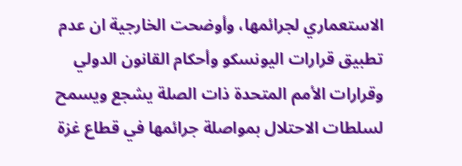الاستعماري لجرائمها، وأوضحت الخارجية ان عدم تطبيق قرارات اليونسكو وأحكام القانون الدولي وقرارات الأمم المتحدة ذات الصلة يشجع ويسمح لسلطات الاحتلال بمواصلة جرائمها في قطاع غزة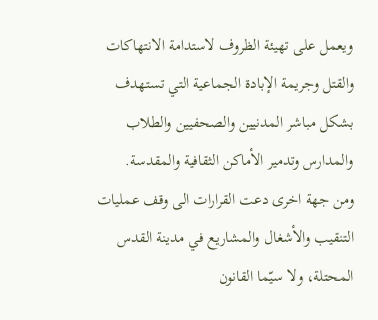ويعمل على تهيئة الظروف لاستدامة الانتهاكات والقتل وجريمة الإبادة الجماعية التي تستهدف بشكل مباشر المدنيين والصحفيين والطلاب والمدارس وتدمير الأماكن الثقافية والمقدسة.
ومن جهة اخرى دعت القرارات الى وقف عمليات التنقيب والأشغال والمشاريع في مدينة القدس المحتلة، ولا سيّما القانون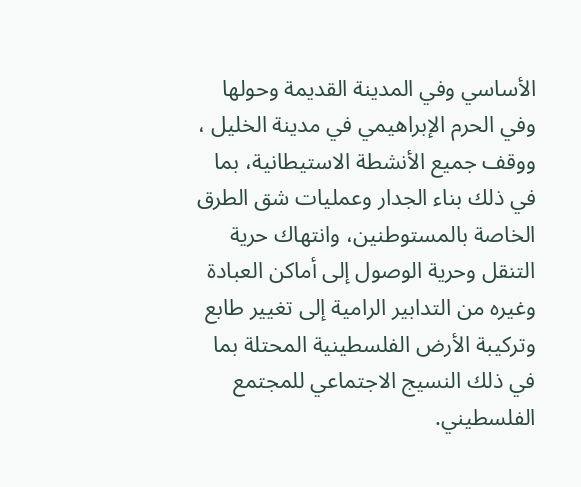الأساسي وفي المدينة القديمة وحولها وفي الحرم الإبراهيمي في مدينة الخليل ، ووقف جميع الأنشطة الاستيطانية، بما في ذلك بناء الجدار وعمليات شق الطرق الخاصة بالمستوطنين، وانتهاك حرية التنقل وحرية الوصول إلى أماكن العبادة وغيره من التدابير الرامية إلى تغيير طابع وتركيبة الأرض الفلسطينية المحتلة بما في ذلك النسيج الاجتماعي للمجتمع الفلسطيني.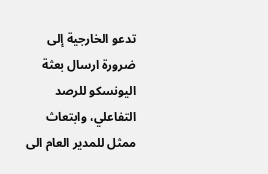تدعو الخارجية إلى ضرورة ارسال بعثة اليونسكو للرصد التفاعلي، وابتعاث ممثل للمدير العام الى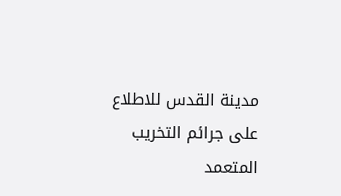مدينة القدس للاطلاع على جرائم التخريب المتعمد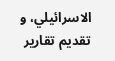الاسرائيلي، و تقديم تقارير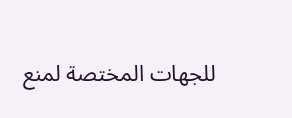للجهات المختصة لمنع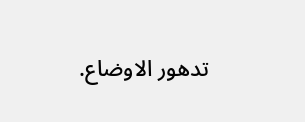تدهور الاوضاع.